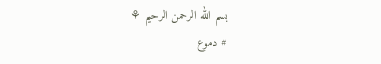بسم الله الرحمن الرحيم ⚘
# دموع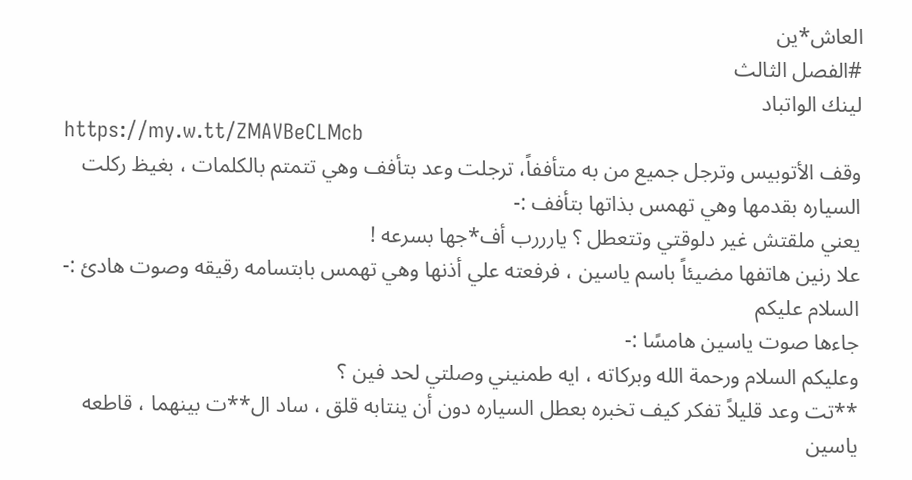العاش*ين
#الفصل الثالث
لينك الواتباد
https://my.w.tt/ZMAVBeCLMcb
وقف الأتوبيس وترجل جميع من به متأففاً، ترجلت وعد بتأفف وهي تتمتم بالكلمات ، بغيظ ركلت السياره بقدمها وهي تهمس بذاتها بتأفف :-
يعني ملقتش غير دلوقتي وتتعطل ؟ يارررب أف*جها بسرعه !
علا رنين هاتفها مضيئاً باسم ياسين ، فرفعته علي أذنها وهي تهمس بابتسامه رقيقه وصوت هادئ :-
السلام عليكم
جاءها صوت ياسين هامسًا :-
وعليكم السلام ورحمة الله وبركاته ، ايه طمنيني وصلتي لحد فين ؟
**تت وعد قليلاً تفكر كيف تخبره بعطل السياره دون أن ينتابه قلق ، ساد ال**ت بينهما ، قاطعه ياسين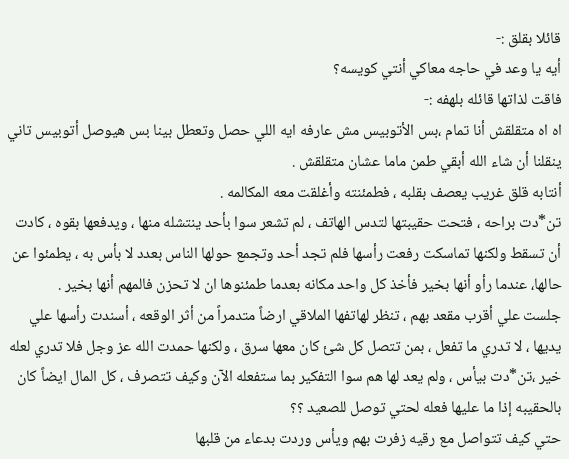قائلا بقلق :-
أيه يا وعد في حاجه معاكي أنتي كويسه؟
فاقت لذاتها قائله بلهفه :-
اه اه متقلقش أنا تمام ،بس الأتوبيس مش عارفه ايه اللي حصل وتعطل بينا بس هيوصل أتوبيس تاني ينقلنا أن شاء الله أبقي طمن ماما عشان متقلقش .
أنتابه قلق غريب يعصف بقلبه ، فطمئنته وأغلقت معه المكالمه .
تن*دت براحه ، فتحت حقيبتها لتدس الهاتف ، لم تشعر سوا بأحد ينتشله منها ، ويدفعها بقوه ، كادت أن تسقط ولكنها تماسكت رفعت رأسها فلم تجد أحد وتجمع حولها الناس بعدد لا بأس به ، يطمئوا عن حالها، عندما رأو أنها بخير فأخذ كل واحد مكانه بعدما طمئنوها ان لا تحزن فالمهم أنها بخير .
جلست علي أقرب مقعد بهم ، تنظر لهاتفها الملاقي ارضاً متدمراً من أثر الوقعه ، أسندت رأسها علي يديها ، لا تدري ما تفعل ، بمن تتصل كل شئ كان معها سرق ، ولكنها حمدت الله عز وجل فلا تدري لعله خير ،تن*دت بيأس ، ولم يعد لها هم سوا التفكير بما ستفعله الآن وكيف تتصرف ، كل المال ايضاً كان بالحقيبه إذا ما عليها فعله لحتي توصل للصعيد ؟؟
حتي كيف تتواصل مع رقيه زفرت بهم ويأس وردت بدعاء من قلبها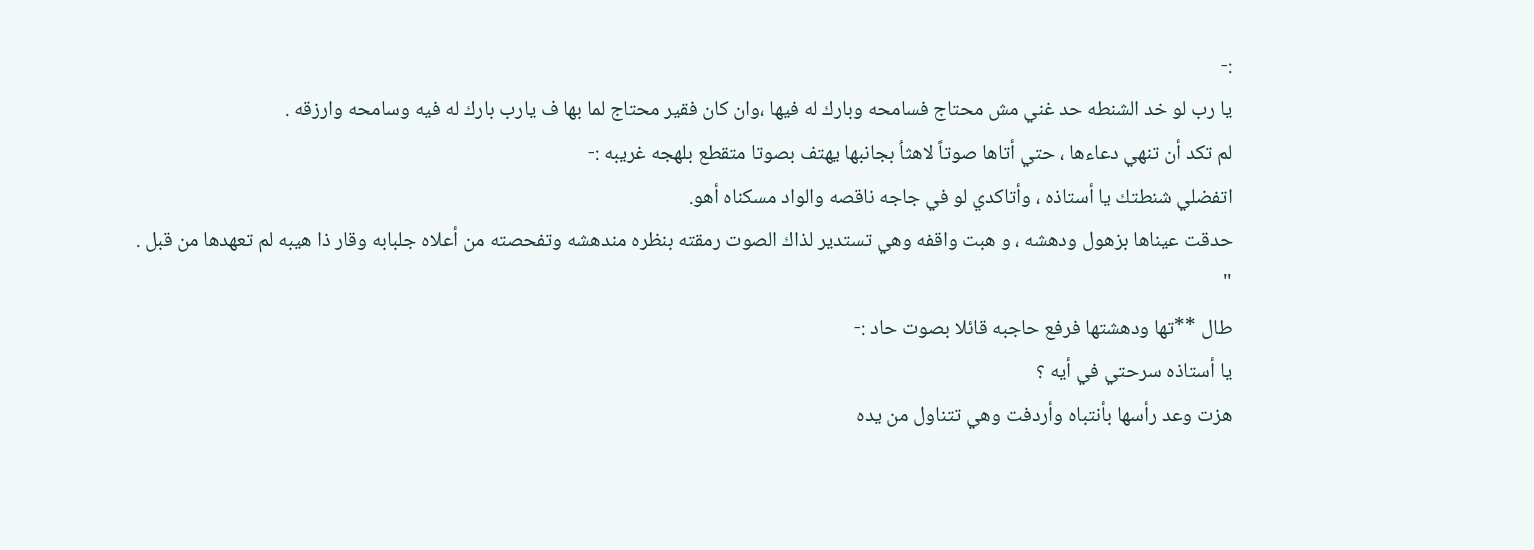:-
يا رب لو خد الشنطه حد غني مش محتاج فسامحه وبارك له فيها ،وان كان فقير محتاج لما بها ف يارب بارك له فيه وسامحه وارزقه .
لم تكد أن تنهي دعاءها ، حتي أتاها صوتاً لاهثاُ بجانبها يهتف بصوتا متقطع بلهجه غريبه :-
اتفضلي شنطتك يا أستاذه ، وأتاكدي لو في جاجه ناقصه والواد مسكناه أهو.
حدقت عيناها بزهول ودهشه ، و هبت واقفه وهي تستدير لذاك الصوت رمقته بنظره مندهشه وتفحصته من أعلاه جلبابه وقار ذا هيبه لم تعهدها من قبل .
"
طال **تها ودهشتها فرفع حاجبه قائلا بصوت حاد :-
يا أستاذه سرحتي في أيه ؟
هزت وعد رأسها بأنتباه وأردفت وهي تتناول من يده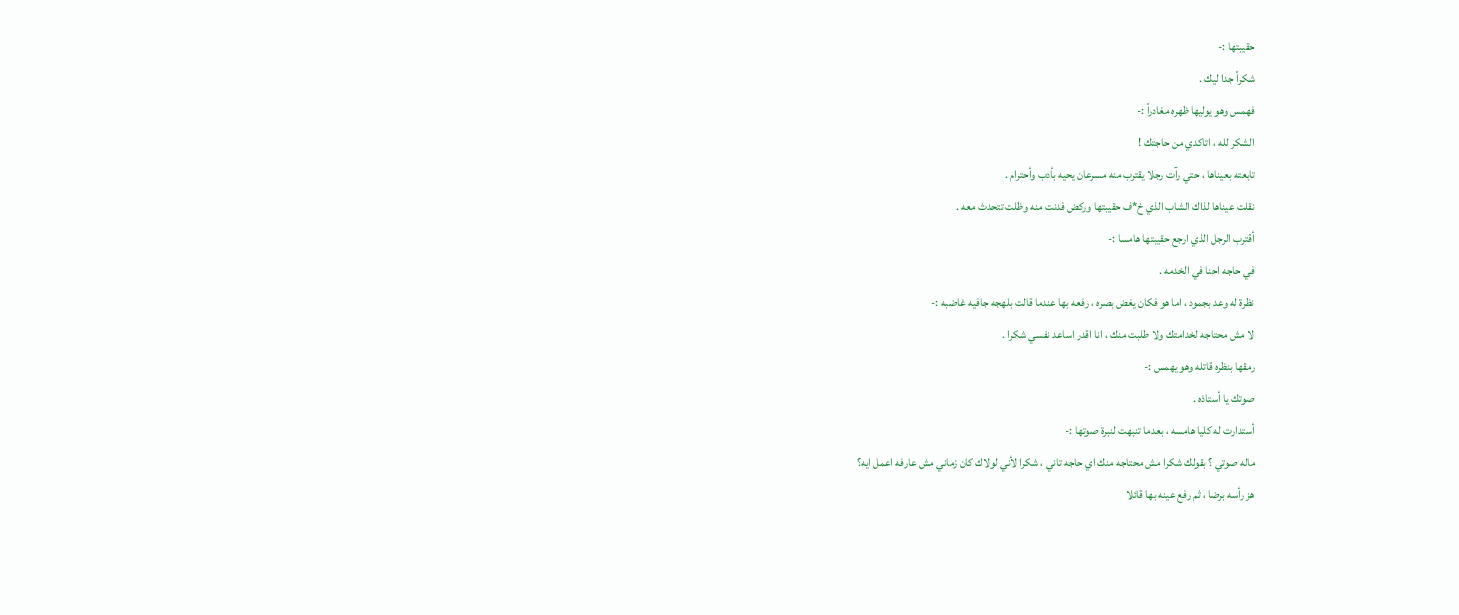حقيبتها :-
شكراً جدا ليك .
فهمس وهو يوليها ظهره مغادراً :-
الشكر لله ، اتاكدي من حاجتك !
تابعته بعيناها ، حتي رآت رجلا يقترب منه مسرعان يحيه بأدب وأحترام .
نقلت عيناها لذاك الشاب الذي خ*ف حقيبتها وركض فدنت منه وظلت تتحدث معه .
أقترب الرجل الذي ارجع حقيبتها هامسا :-
في حاجه احنا في الخدمه .
نظرة له وعد بجمود ، اما هو فكان يغض بصره ، رفعه بها عندما قالت بلهجه جافيه غاضبه :-
لا مش محتاجه لخدامتك ولا طلبت منك ، انا اقدر اساعد نفسي شكرا .
رمقها بنظره قاتله وهو يهمس :-
صوتك يا أستاذه .
أستدارت له كليا هامسه ، بعدما تنبهت لنبرة صوتها :-
ماله صوتي ؟ بقولك شكرا مش محتاجه منك اي حاجه تاني ، شكرا لأني لولاك كان زماني مش عارفه اعمل ايه؟
هز رأسه برضا ، ثم رفع عينه بها قائلا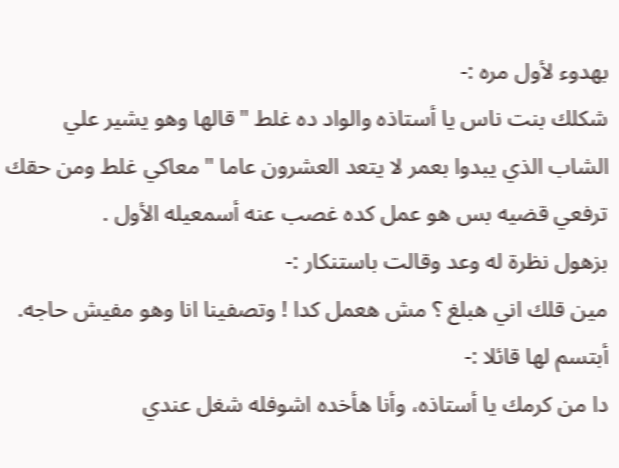بهدوء لأول مره :-
شكلك بنت ناس يا أستاذه والواد ده غلط "قالها وهو يشير علي الشاب الذي يبدوا بعمر لا يتعد العشرون عاما " معاكي غلط ومن حقك ترفعي قضيه بس هو عمل كده غصب عنه أسمعيله الأول .
بزهول نظرة له وعد وقالت باستنكار :-
مين قلك اني هبلغ ؟ مش هعمل كدا ! وتصفينا انا وهو مفيش حاجه.
أبتسم لها قائلا :-
دا من كرمك يا أستاذه، وأنا هأخده اشوفله شغل عندي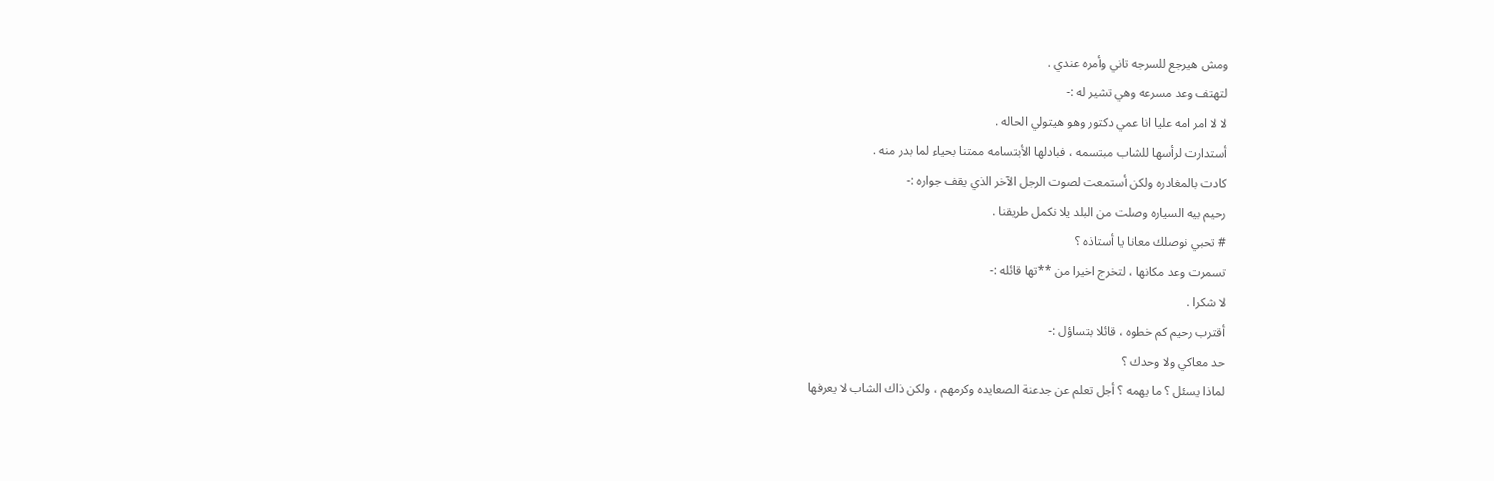ومش هيرجع للسرجه تاني وأمره عندي .
لتهتف وعد مسرعه وهي تشير له :-
لا لا امر امه عليا انا عمي دكتور وهو هيتولي الحاله .
أستدارت لرأسها للشاب مبتسمه ، فبادلها الأبتسامه ممتنا بحياء لما بدر منه .
كادت بالمغادره ولكن أستمعت لصوت الرجل الآخر الذي يقف جواره :-
رحيم بيه السياره وصلت من البلد يلا نكمل طريقنا .
# تحبي نوصلك معانا يا أستاذه ؟
تسمرت وعد مكانها ، لتخرج اخيرا من **تها قائله :-
لا شكرا .
أقترب رحيم كم خطوه ، قائلا بتساؤل :-
حد معاكي ولا وحدك ؟
لماذا يسئل ؟ ما يهمه ؟ أجل تعلم عن جدعنة الصعايده وكرمهم ، ولكن ذاك الشاب لا يعرفها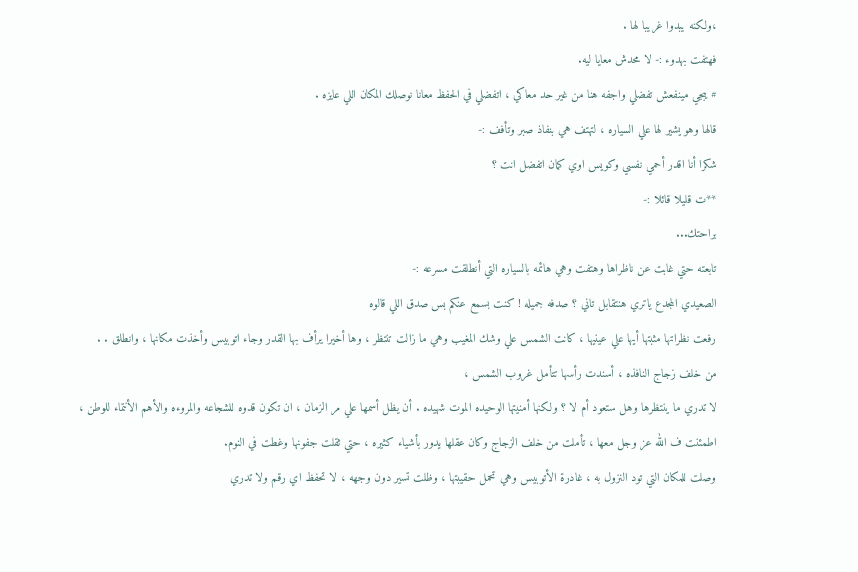،ولكنه يبدوا غريبا لها .
فهتفت بهدوء :- لا محدش معايا ليه.
# يبجي مينفعش تفضلي واجفه هنا من غير حد معاكي ، اتفضلي في الحفظ معانا نوصلك المكان اللي عايزه .
قالها وهو يشير لها علي السياره ، لتهتف هي بنفاذ صبر وتأفف :-
شكرا أنا اقدر أحمي نفسي وكويس اوي كمان اتفضل انت ؟
**ت قليلا قائلا :-
براحتك...
تابعته حتي غابت عن ناظراها وهتفت وهي هائمه بالسياره التي أنطلقت مسرعه :-
الصعيدي المجدع ياتري هنتقابل تاني ؟ صدفه جميله ! كنت بسمع عنكم بس صدق اللي قالوه
رفعت نظراتها مثبتها أيها علي عينيها ، كانت الشمس علي وشك المغيب وهي ما زالت تنتظر ، وها أخيرا يرأف بها القدر وجاء اتوبيس وأخذت مكانها ، وانطلق . .
من خلف زجاج النافذه ، أسندت رأسها تتأمل غروب الشمس ،
لا تدري ما ينتظرها وهل ستعود أم لا ؟ ولكنها أمنيتها الوحيده الموت شهيده . أن يظل أسمها علي مر الزمان ، ان تكون قدوه للشجاعه والمروءه والأهم الأنتماء للوطن ، اطمئنت ف الله عز وجل معها ، تأملت من خلف الزجاج وكان عقلها يدور بأشياء كثيره ، حتي ثقلت جفونها وغطت في النوم.
وصلت للمكان التي تود النزول به ، غادرة الأتوبيس وهي تحمل حقيبتها ، وظلت تسير دون وجهه ، لا تحفظ اي رقم ولا تدري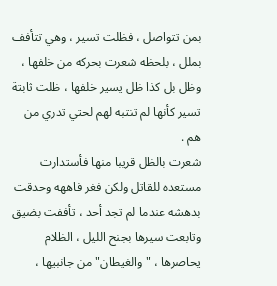بمن تتواصل ، فظلت تسير ، وهي تتأفف بملل ، بلحظه شعرت بحركه من خلفها ، وظل بل كذا ظل يسير خلفها ، ظلت ثابتة تسير كأنها لم تنتبه لهم لحتي تدري من هم .
شعرت بالظل قريبا منها فأستدارت مستعده للقاتل ولكن فغر فاههه وحدقت بدهشه عندما لم تجد أحد ، تأففت بضيق وتابعت سيرها بجنح الليل ، الظلام يحاصرها ، "والغيطان" من جانبيها ،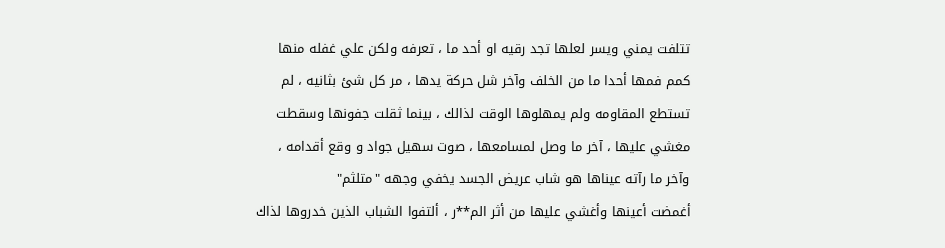تتلفت يمني ويسر لعلها تجد رقيه او أحد ما ، تعرفه ولكن علي غفله منها كمم فمها أحدا ما من الخلف وآخر شل حركة يدها ، مر كل شئ بثانيه ، لم تستطع المقاومه ولم يمهلوها الوقت لذالك ، بينما ثقلت جفونها وسقطت مغشي عليها ، آخر ما وصل لمسامعها ، صوت سهيل جواد و وقع أقدامه ، وآخر ما رآته عيناها هو شاب عريض الجسد يخفي وجهه "متلثم"
أغمضت أعينها وأغشي عليها من أثر الم**ر ، ألتفوا الشباب الذين خدروها لذاك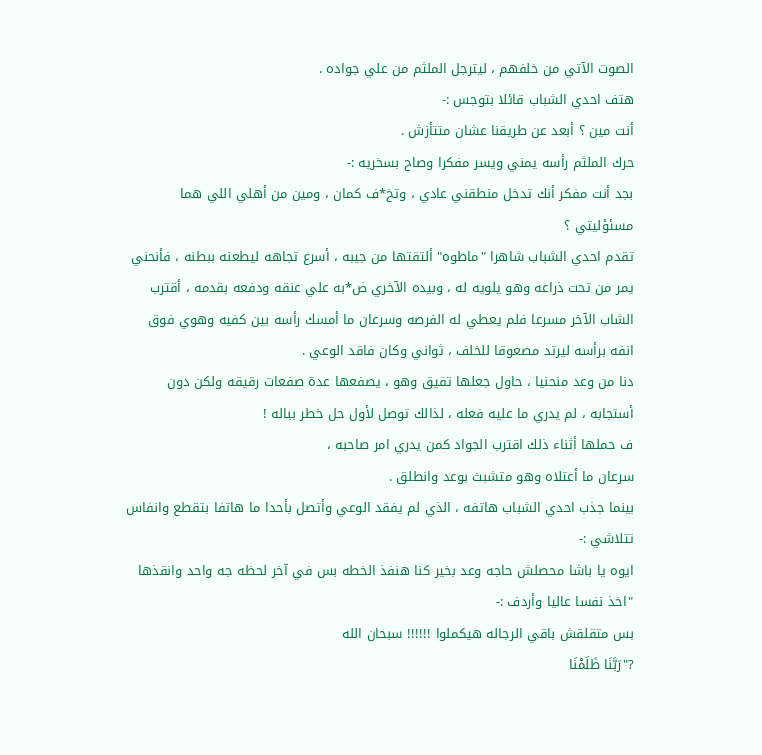الصوت الآتي من خلفهم ، ليترجل الملثم من علي جواده .
هتف احدي الشباب قائلا بتوجس :-
أنت مين ؟ أبعد عن طريقنا عشان متتأزش .
حرك الملثم رأسه يمني ويسر مفكرا وصاح بسخريه :-
بجد أنت مفكر أنك تدخل منطقني عادي ، وتخ*ف كمان ، ومين من أهلي اللي هما مسئؤليتي ؟
تقدم احدي الشباب شاهرا "ماطوه" ألتقتها من جيبه ، أسرع تجاهه ليطعنه ببطنه ، فأنحني يمر من تحت ذراعه وهو يلويه له ، وبيده الآخري ض*به علي عنقه ودفعه بقدمه ، أقترب الشاب الآخر مسرعا فلم يعطي له الفرصه وسرعان ما أمسك رأسه بين كفيه وهوي فوق انفه برأسه ليرتد مصعوقا للخلف ، ثواني وكان فاقد الوعي .
دنا من وعد منحنيا ، حاول جعلها تفيق وهو ، يصفعها عدة صفعات رقيقه ولكن دون أستجابه ، لم يدري ما عليه فعله ، لذالك توصل لأول حل خطر بباله !
ف حملها أثناء ذلك اقترب الجواد كمن يدري امر صاحبه ،
سرعان ما أعتلاه وهو متشبث بوعد وانطلق .
بينما جذب احدي الشباب هاتفه ، الذي لم يفقد الوعي وأتصل بأحدا ما هاتفا بتقطع وانفاس تتلاشي :-
ايوه يا باشا محصلش حاجه وعد بخير كنا هنفذ الخطه بس في آخر لحظه جه واحد وانقذها "اخذ نفسا عاليا وأردف :-
بس متقلقش باقي الرجاله هيكملوا !!!!!! سبحان الله
?"رَبَّنَا ظَلَمْنَا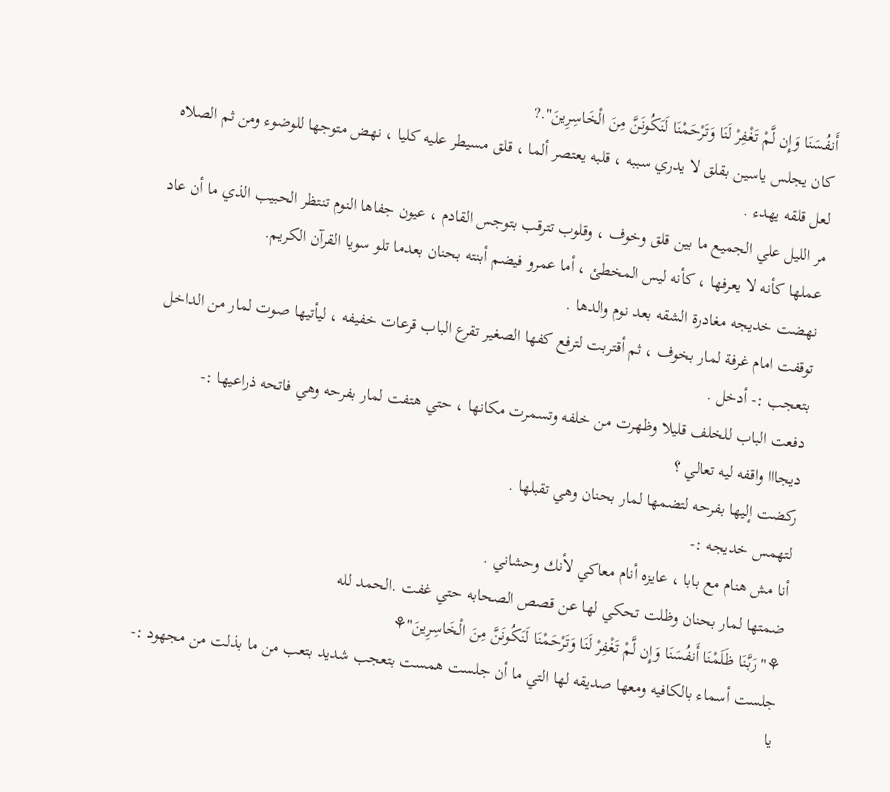أَنفُسَنَا وَإِن لَّمْ تَغْفِرْ لَنَا وَتَرْحَمْنَا لَنَكُونَنَّ مِنَ الْخَاسِرِينَ".?
كان يجلس ياسين بقلق لا يدري سببه ، قلبه يعتصر ألما ، قلق مسيطر عليه كليا ، نهض متوجها للوضوء ومن ثم الصلاه لعل قلقه يهدء .
مر الليل علي الجميع ما بين قلق وخوف ، وقلوب تترقب بتوجس القادم ، عيون جفاها النوم تنتظر الحبيب الذي ما أن عاد عملها كأنه لا يعرفها ، كأنه ليس المخطئ ، أما عمرو فيضم أبنته بحنان بعدما تلو سويا القرآن الكريم.
نهضت خديجه مغادرة الشقه بعد نوم والدها .
توقفت امام غرفة لمار بخوف ، ثم أقتربت لترفع كفها الصغير تقرع الباب قرعات خفيفه ، ليأتيها صوت لمار من الداخل بتعجب :- أدخل .
دفعت الباب للخلف قليلا وظهرت من خلفه وتسمرت مكانها ، حتي هتفت لمار بفرحه وهي فاتحه ذراعيها :-
ديجااا واقفه ليه تعالي ؟
ركضت إليها بفرحه لتضمها لمار بحنان وهي تقبلها .
لتهمس خديجه :-
أنا مش هنام مع بابا ، عايزه أنام معاكي لأنك وحشاني .
ضمتها لمار بحنان وظلت تحكي لها عن قصص الصحابه حتي غفت .الحمد لله
⚘"رَبَّنَا ظَلَمْنَا أَنفُسَنَا وَإِن لَّمْ تَغْفِرْ لَنَا وَتَرْحَمْنَا لَنَكُونَنَّ مِنَ الْخَاسِرِينَ"⚘
جلست أسماء بالكافيه ومعها صديقه لها التي ما أن جلست همست بتعجب شديد بتعب من ما بذلت من مجهود :-
يا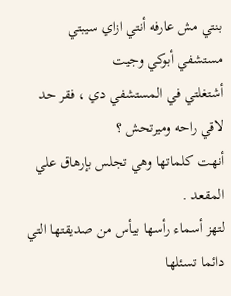بنتي مش عارفه أنتي ازاي سيبتي مستشفي أبوكي وجيت
أشتغلتي في المستشفي دي ، فقر حد لاقي راحه وميرتحش ؟
أنهت كلماتها وهي تجلس بإرهاق علي المقعد .
لتهز أسماء رأسها بيأس من صديقتها التي دائما تسئلها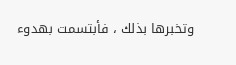وتخبرها بذلك ، فأبتسمت بهدوء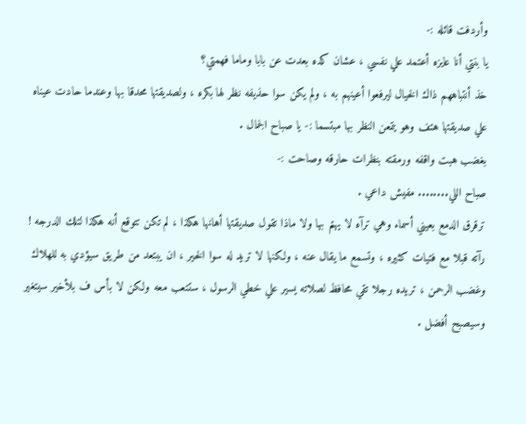وأردفت قائله :-
يا بنتي أنا عايزه أعتمد علي نفسي ، عشان كده بعدت عن بابا وماما فهمتي؟
خذ أنتباههم ذاك الخيال ليرفعوا أعينهم به ، ولم يكن سوا حذيفه نظر لها بكره ، ولصديقتها محدقا بها وعندما حادت عيناه علي صديقتها هتف وهو يتمعن النظر بها مبتسما :- يا صباح الجمال .
بغضب هبت واقفه ورمقته بنظرات حارقه وصاحت :-
صباح اللي........ مفيش داعي .
ترقرق الدمع بعيني أسماء وهي ترآه لا يهتم بها ولا ماذا تقول صديقتها أهانها هكذا ، لم تكن تتوقع أنه هكذا لتلك الدرجه !
رآته قبلا مع فتيات كثيره ، وتسمع ما يقال عنه ، ولكنها لا تريد له سوا الخير ، ان يبتعد من طريق سيؤدي به للهلاك وغضب الرحمن ، تريده رجلا تقي محافظ لصلاته يسير علي خطي الرسول ، ستتعب معه ولكن لا بأس ف بلأخير سيتغير وسيصبح أفضل .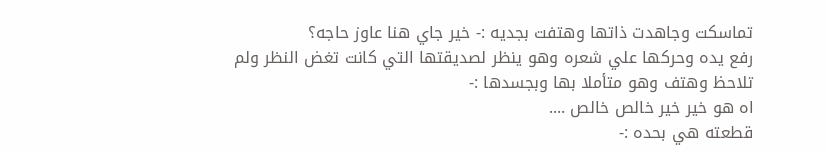تماسكت وجاهدت ذاتها وهتفت بجديه :- خير جاي هنا عاوز حاجه؟
رفع يده وحركها علي شعره وهو ينظر لصديقتها التي كانت تغض النظر ولم تلاحظ وهتف وهو متأملا بها وبجسدها :-
اه هو خير خير خالص خالص ....
قطعته هي بحده :-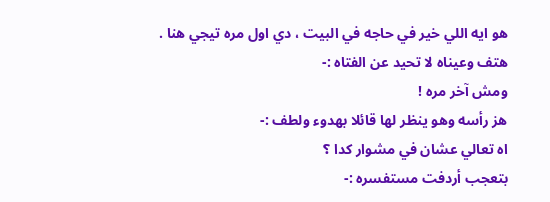هو ايه اللي خير في حاجه في البيت ، دي اول مره تيجي هنا .
هتف وعيناه لا تحيد عن الفتاه :-
ومش آخر مره !
هز رأسه وهو ينظر لها قائلا بهدوء ولطف :-
اه تعالي عشان في مشوار كدا ؟
بتعجب أردفت مستفسره :-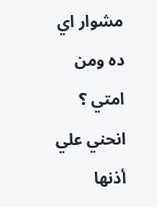مشوار اي ده ومن امتي ؟
انحني علي أذنها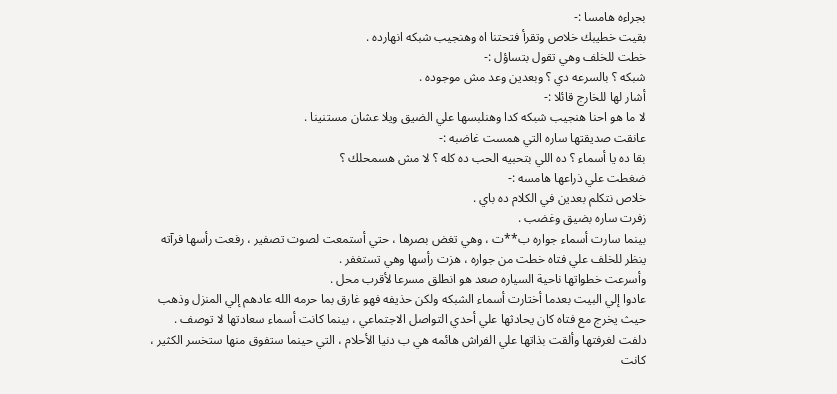بجراءه هامسا :-
بقيت خطيبك خلاص وتقرأ فتحتنا اه وهنجيب شبكه انهارده .
خطت للخلف وهي تقول بتساؤل :-
شبكه ؟ بالسرعه دي ؟ وبعدين وعد مش موجوده .
أشار لها للخارج قائلا :-
لا ما هو احنا هنجيب شبكه كدا وهنلبسها علي الضيق ويلا عشان مستنينا .
عانقت صديقتها ساره التي همست غاضبه :-
بقا ده يا أسماء ؟ ده اللي بتحبيه الحب ده كله ؟ لا مش هسمحلك ؟
ضغطت علي ذراعها هامسه :-
خلاص نتكلم بعدين في الكلام ده باي .
زفرت ساره بضيق وغضب .
بينما سارت أسماء جواره ب**ت ، وهي تغض بصرها ، حتي أستمعت لصوت تصفير ، رفعت رأسها فرآته ينظر للخلف علي فتاه خطت من جواره ، هزت رأسها وهي تستغفر .
وأسرعت خطواتها ناحية السياره صعد هو انطلق مسرعا لأقرب محل .
عادوا إلي البيت بعدما أختارت أسماء الشبكه ولكن حذيفه فهو غارق بما حرمه الله عادهم إلي المنزل وذهب حيث يخرج مع فتاه كان يحادثها علي أحدي التواصل الاجتماعي ، بينما كانت أسماء سعادتها لا توصف .
دلفت لغرفتها وألقت بذاتها علي الفراش هائمه هي ب دنيا الأحلام ، التي حينما ستفوق منها ستخسر الكثير ، كانت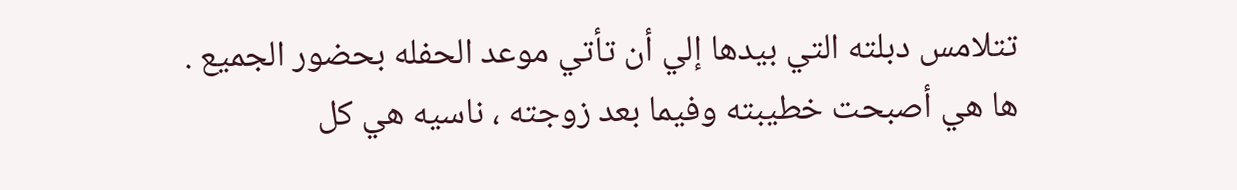تتلامس دبلته التي بيدها إلي أن تأتي موعد الحفله بحضور الجميع .
ها هي أصبحت خطيبته وفيما بعد زوجته ، ناسيه هي كل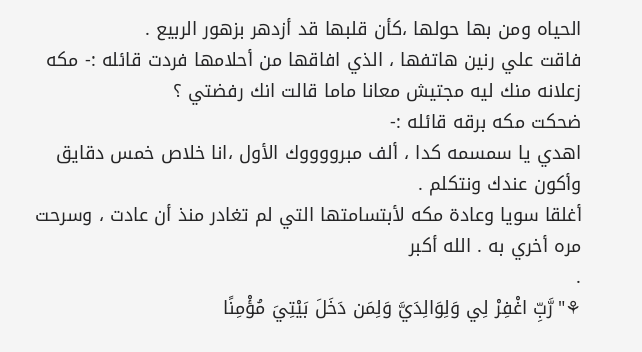الحياه ومن بها حولها ،كأن قلبها قد أزدهر بزهور الربيع .
فاقت علي رنين هاتفها ، الذي افاقها من أحلامها فردت قائله :- مكه زعلانه منك ليه مجتيش معانا ماما قالت انك رفضتي ؟
ضحكت مكه برقه قائله :-
اهدي يا سمسمه كدا ، ألف مبرووووك الأول ،انا خلاص خمس دقايق وأكون عندك ونتكلم .
أغلقا سويا وعادة مكه لأبتسامتها التي لم تغادر منذ أن عادت ، وسرحت مره أخري به . الله أكبر
.
⚘"رَّبِّ اغْفِرْ لِي وَلِوَالِدَيَّ وَلِمَن دَخَلَ بَيْتِيَ مُؤْمِنًا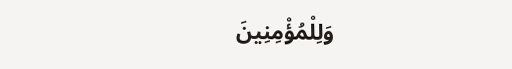وَلِلْمُؤْمِنِينَ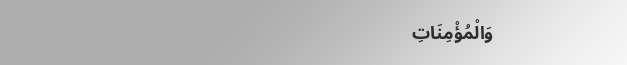وَالْمُؤْمِنَاتِ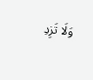وَلَا تَزِدِ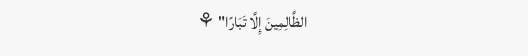الظَّالِمِينَ إِلَّا تَبَارًا" ⚘